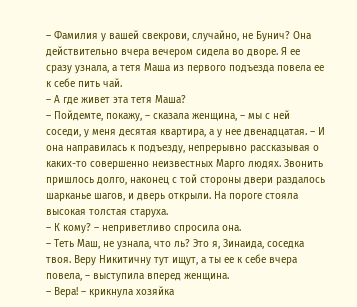– Фамилия у вашей свекрови, случайно, не Бунич? Она действительно вчера вечером сидела во дворе. Я ее сразу узнала, а тетя Маша из первого подъезда повела ее к себе пить чай.
– А где живет эта тетя Маша?
– Пойдемте, покажу, – сказала женщина, – мы с ней соседи, у меня десятая квартира, а у нее двенадцатая. – И она направилась к подъезду, непрерывно рассказывая о каких-то совершенно неизвестных Марго людях. Звонить пришлось долго, наконец с той стороны двери раздалось шарканье шагов, и дверь открыли. На пороге стояла высокая толстая старуха.
– К кому? – неприветливо спросила она.
– Теть Маш, не узнала, что ль? Это я, Зинаида, соседка твоя. Веру Никитичну тут ищут, а ты ее к себе вчера повела, – выступила вперед женщина.
– Вера! – крикнула хозяйка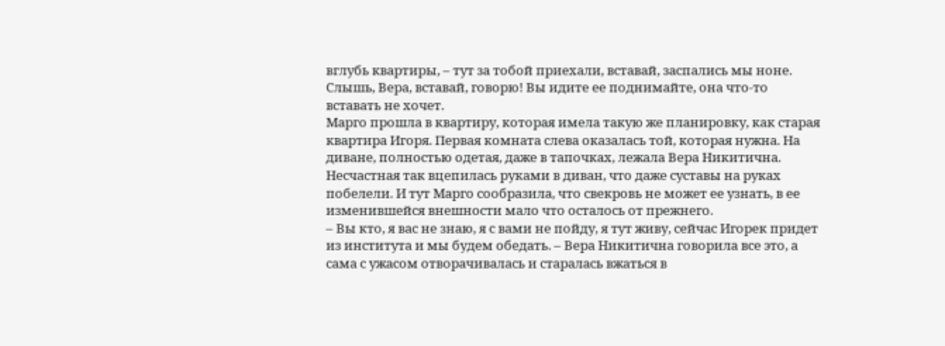вглубь квартиры, – тут за тобой приехали, вставай, заспались мы ноне. Слышь, Вера, вставай, говорю! Вы идите ее поднимайте, она что-то вставать не хочет.
Марго прошла в квартиру, которая имела такую же планировку, как старая квартира Игоря. Первая комната слева оказалась той, которая нужна. На диване, полностью одетая, даже в тапочках, лежала Вера Никитична. Несчастная так вцепилась руками в диван, что даже суставы на руках побелели. И тут Марго сообразила, что свекровь не может ее узнать, в ее изменившейся внешности мало что осталось от прежнего.
– Вы кто, я вас не знаю, я с вами не пойду, я тут живу, сейчас Игорек придет из института и мы будем обедать. – Вера Никитична говорила все это, а сама с ужасом отворачивалась и старалась вжаться в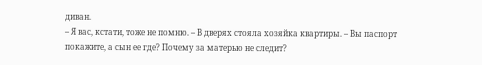диван.
– Я вас, кстати, тоже не помню. – В дверях стояла хозяйка квартиры. – Вы паспорт покажите, а сын ее где? Почему за матерью не следит?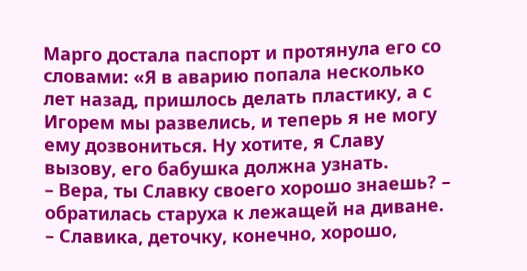Марго достала паспорт и протянула его со словами: «Я в аварию попала несколько лет назад, пришлось делать пластику, а с Игорем мы развелись, и теперь я не могу ему дозвониться. Ну хотите, я Славу вызову, его бабушка должна узнать.
– Вера, ты Славку своего хорошо знаешь? – обратилась старуха к лежащей на диване.
– Славика, деточку, конечно, хорошо,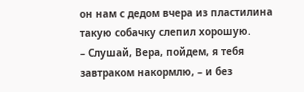он нам с дедом вчера из пластилина такую собачку слепил хорошую.
– Слушай, Вера, пойдем, я тебя завтраком накормлю, – и без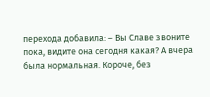перехода добавила: – Вы Славе звоните пока, видите она сегодня какая? А вчера была нормальная. Короче, без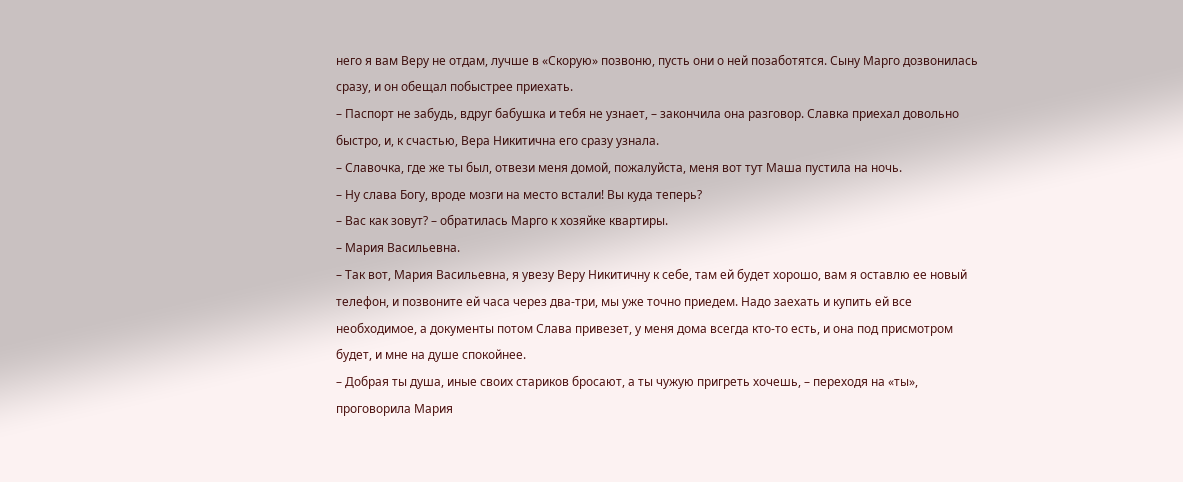него я вам Веру не отдам, лучше в «Скорую» позвоню, пусть они о ней позаботятся. Сыну Марго дозвонилась сразу, и он обещал побыстрее приехать.
– Паспорт не забудь, вдруг бабушка и тебя не узнает, – закончила она разговор. Славка приехал довольно быстро, и, к счастью, Вера Никитична его сразу узнала.
– Славочка, где же ты был, отвези меня домой, пожалуйста, меня вот тут Маша пустила на ночь.
– Ну слава Богу, вроде мозги на место встали! Вы куда теперь?
– Вас как зовут? – обратилась Марго к хозяйке квартиры.
– Мария Васильевна.
– Так вот, Мария Васильевна, я увезу Веру Никитичну к себе, там ей будет хорошо, вам я оставлю ее новый телефон, и позвоните ей часа через два-три, мы уже точно приедем. Надо заехать и купить ей все необходимое, а документы потом Слава привезет, у меня дома всегда кто-то есть, и она под присмотром будет, и мне на душе спокойнее.
– Добрая ты душа, иные своих стариков бросают, а ты чужую пригреть хочешь, – переходя на «ты», проговорила Мария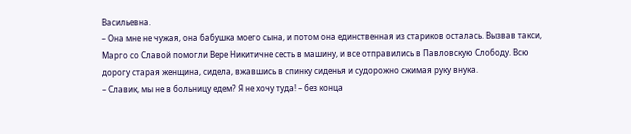Васильевна.
– Она мне не чужая, она бабушка моего сына, и потом она единственная из стариков осталась. Вызвав такси, Марго со Славой помогли Вере Никитичне сесть в машину, и все отправились в Павловскую Слободу. Всю дорогу старая женщина, сидела, вжавшись в спинку сиденья и судорожно сжимая руку внука.
– Славик, мы не в больницу едем? Я не хочу туда! – без конца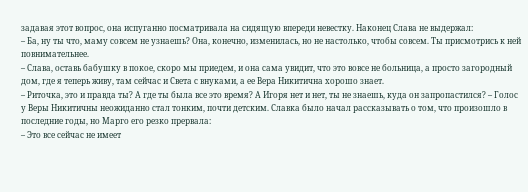задавая этот вопрос, она испуганно посматривала на сидящую впереди невестку. Наконец Слава не выдержал:
– Ба, ну ты что, маму совсем не узнаешь? Она, конечно, изменилась, но не настолько, чтобы совсем. Ты присмотрись к ней повнимательнее.
– Слава, оставь бабушку в покое, скоро мы приедем, и она сама увидит, что это вовсе не больница, а просто загородный дом, где я теперь живу, там сейчас и Света с внуками, а ее Вера Никитична хорошо знает.
– Риточка, это и правда ты? А где ты была все это время? А Игоря нет и нет, ты не знаешь, куда он запропастился? – Голос у Веры Никитичны неожиданно стал тонким, почти детским. Славка было начал рассказывать о том, что произошло в последние годы, но Марго его резко прервала:
– Это все сейчас не имеет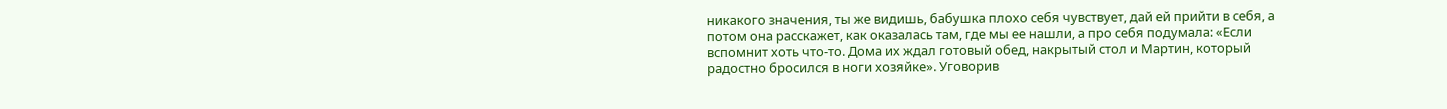никакого значения, ты же видишь, бабушка плохо себя чувствует, дай ей прийти в себя, а потом она расскажет, как оказалась там, где мы ее нашли, а про себя подумала: «Если вспомнит хоть что-то. Дома их ждал готовый обед, накрытый стол и Мартин, который радостно бросился в ноги хозяйке». Уговорив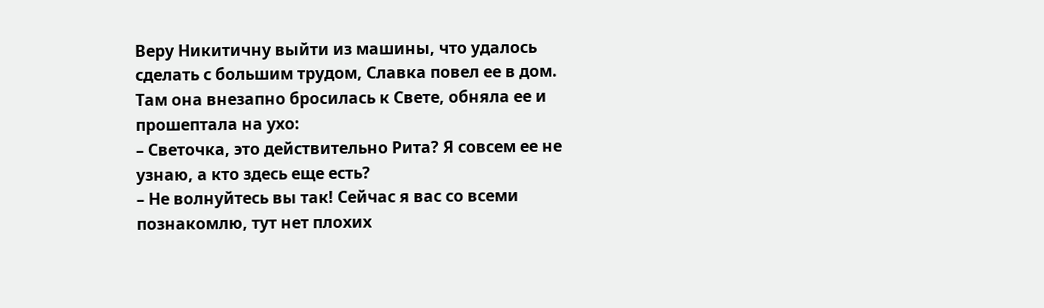Веру Никитичну выйти из машины, что удалось сделать с большим трудом, Славка повел ее в дом. Там она внезапно бросилась к Свете, обняла ее и прошептала на ухо:
– Светочка, это действительно Рита? Я совсем ее не узнаю, а кто здесь еще есть?
– Не волнуйтесь вы так! Сейчас я вас со всеми познакомлю, тут нет плохих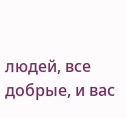людей, все добрые, и вас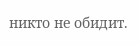никто не обидит.